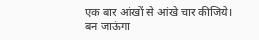एक बार आंखों से आंखे चार कीजिये।
बन जाऊंगा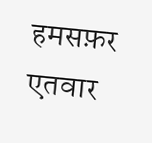हमसफ़र एतवार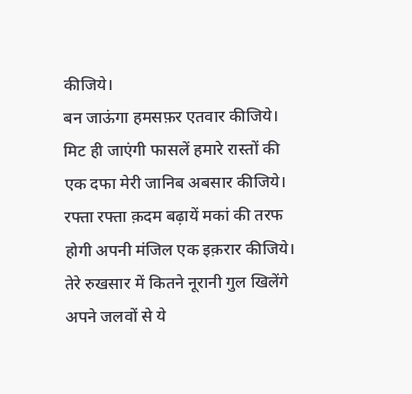कीजिये।
बन जाऊंगा हमसफ़र एतवार कीजिये।
मिट ही जाएंगी फासलें हमारे रास्तों की
एक दफा मेरी जानिब अबसार कीजिये।
रफ्ता रफ्ता क़दम बढ़ायें मकां की तरफ
होगी अपनी मंजिल एक इक़रार कीजिये।
तेरे रुखसार में कितने नूरानी गुल खिलेंगे
अपने जलवों से ये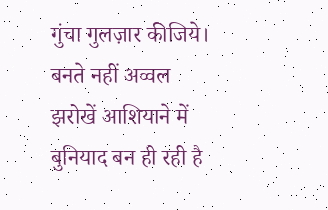गुंचा गुलज़ार कीजिये।
बनते नहीं अव्वल झरोखें आशियाने में
बुनियाद बन ही रही है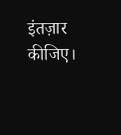इंतज़ार कीजिए।